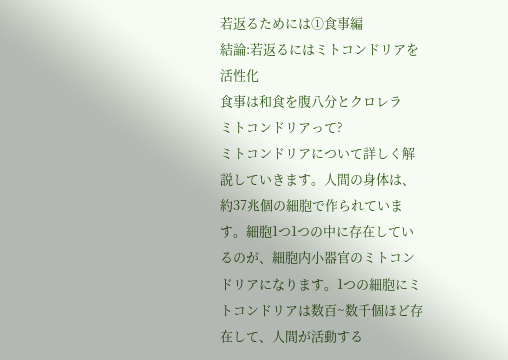若返るためには①食事編
結論:若返るにはミトコンドリアを活性化
食事は和食を腹八分とクロレラ
ミトコンドリアって?
ミトコンドリアについて詳しく解説していきます。人間の身体は、約37兆個の細胞で作られています。細胞1つ1つの中に存在しているのが、細胞内小器官のミトコンドリアになります。1つの細胞にミトコンドリアは数百~数千個ほど存在して、人間が活動する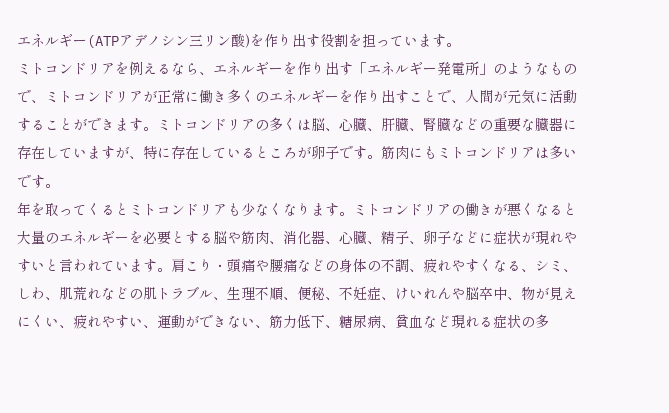エネルギー(ATPアデノシン三リン酸)を作り出す役割を担っています。
ミトコンドリアを例えるなら、エネルギーを作り出す「エネルギー発電所」のようなもので、ミトコンドリアが正常に働き多くのエネルギーを作り出すことで、人間が元気に活動することができます。ミトコンドリアの多くは脳、心臓、肝臓、腎臓などの重要な臓器に存在していますが、特に存在しているところが卵子です。筋肉にもミトコンドリアは多いです。
年を取ってくるとミトコンドリアも少なくなります。ミトコンドリアの働きが悪くなると大量のエネルギーを必要とする脳や筋肉、消化器、心臓、精子、卵子などに症状が現れやすいと言われています。肩こり・頭痛や腰痛などの身体の不調、疲れやすくなる、シミ、しわ、肌荒れなどの肌トラブル、生理不順、便秘、不妊症、けいれんや脳卒中、物が見えにくい、疲れやすい、運動ができない、筋力低下、糖尿病、貧血など現れる症状の多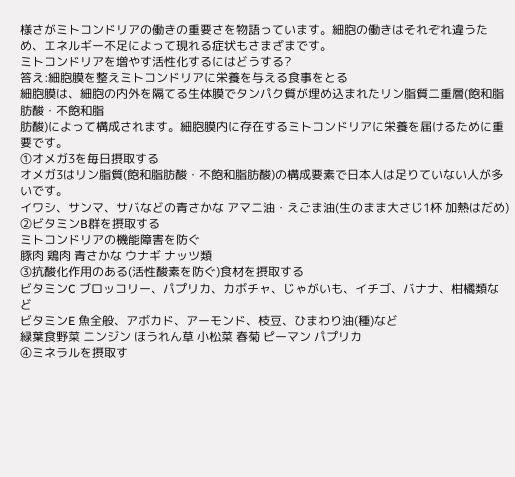様さがミトコンドリアの働きの重要さを物語っています。細胞の働きはそれぞれ違うため、エネルギー不足によって現れる症状もさまざまです。
ミトコンドリアを増やす活性化するにはどうする?
答え:細胞膜を整えミトコンドリアに栄養を与える食事をとる
細胞膜は、細胞の内外を隔てる生体膜でタンパク質が埋め込まれたリン脂質二重層(飽和脂肪酸・不飽和脂
肪酸)によって構成されます。細胞膜内に存在するミトコンドリアに栄養を届けるために重要です。
①オメガ3を毎日摂取する
オメガ3はリン脂質(飽和脂肪酸・不飽和脂肪酸)の構成要素で日本人は足りていない人が多いです。
イワシ、サンマ、サバなどの青さかな アマニ油・えごま油(生のまま大さじ1杯 加熱はだめ)
②ビタミンB群を摂取する
ミトコンドリアの機能障害を防ぐ
豚肉 鶏肉 青さかな ウナギ ナッツ類
③抗酸化作用のある(活性酸素を防ぐ)食材を摂取する
ビタミンC ブロッコリー、パプリカ、カボチャ、じゃがいも、イチゴ、バナナ、柑橘類など
ビタミンE 魚全般、アボカド、アーモンド、枝豆、ひまわり油(種)など
緑葉食野菜 ニンジン ほうれん草 小松菜 春菊 ピーマン パプリカ
④ミネラルを摂取す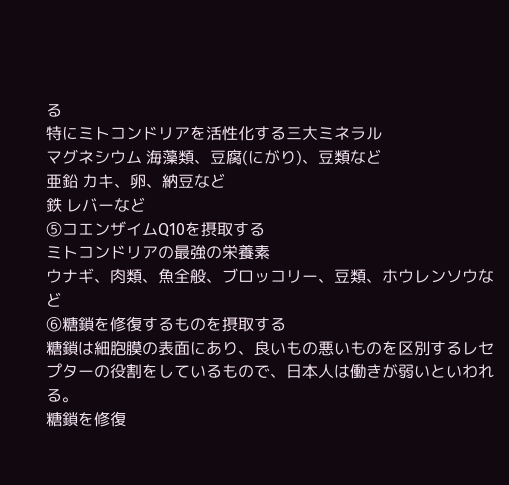る
特にミトコンドリアを活性化する三大ミネラル
マグネシウム 海藻類、豆腐(にがり)、豆類など
亜鉛 カキ、卵、納豆など
鉄 レバーなど
⑤コエンザイムQ10を摂取する
ミトコンドリアの最強の栄養素
ウナギ、肉類、魚全般、ブロッコリー、豆類、ホウレンソウなど
⑥糖鎖を修復するものを摂取する
糖鎖は細胞膜の表面にあり、良いもの悪いものを区別するレセプターの役割をしているもので、日本人は働きが弱いといわれる。
糖鎖を修復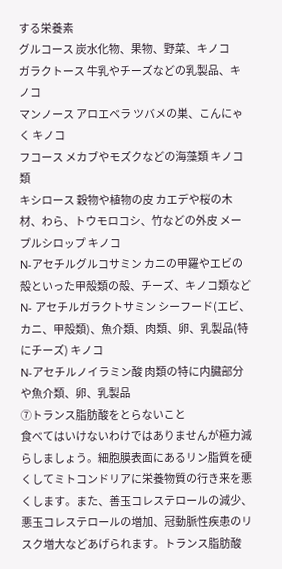する栄養素
グルコース 炭水化物、果物、野菜、キノコ
ガラクトース 牛乳やチーズなどの乳製品、キノコ
マンノース アロエベラ ツバメの巣、こんにゃく キノコ
フコース メカブやモズクなどの海藻類 キノコ類
キシロース 穀物や植物の皮 カエデや桜の木材、わら、トウモロコシ、竹などの外皮 メープルシロップ キノコ
N‐アセチルグルコサミン カニの甲羅やエビの殻といった甲殻類の殻、チーズ、キノコ類など
N- アセチルガラクトサミン シーフード(エビ、カニ、甲殻類)、魚介類、肉類、卵、乳製品(特にチーズ) キノコ
N-アセチルノイラミン酸 肉類の特に内臓部分や魚介類、卵、乳製品
⑦トランス脂肪酸をとらないこと
食べてはいけないわけではありませんが極力減らしましょう。細胞膜表面にあるリン脂質を硬くしてミトコンドリアに栄養物質の行き来を悪くします。また、善玉コレステロールの減少、悪玉コレステロールの増加、冠動脈性疾患のリスク増大などあげられます。トランス脂肪酸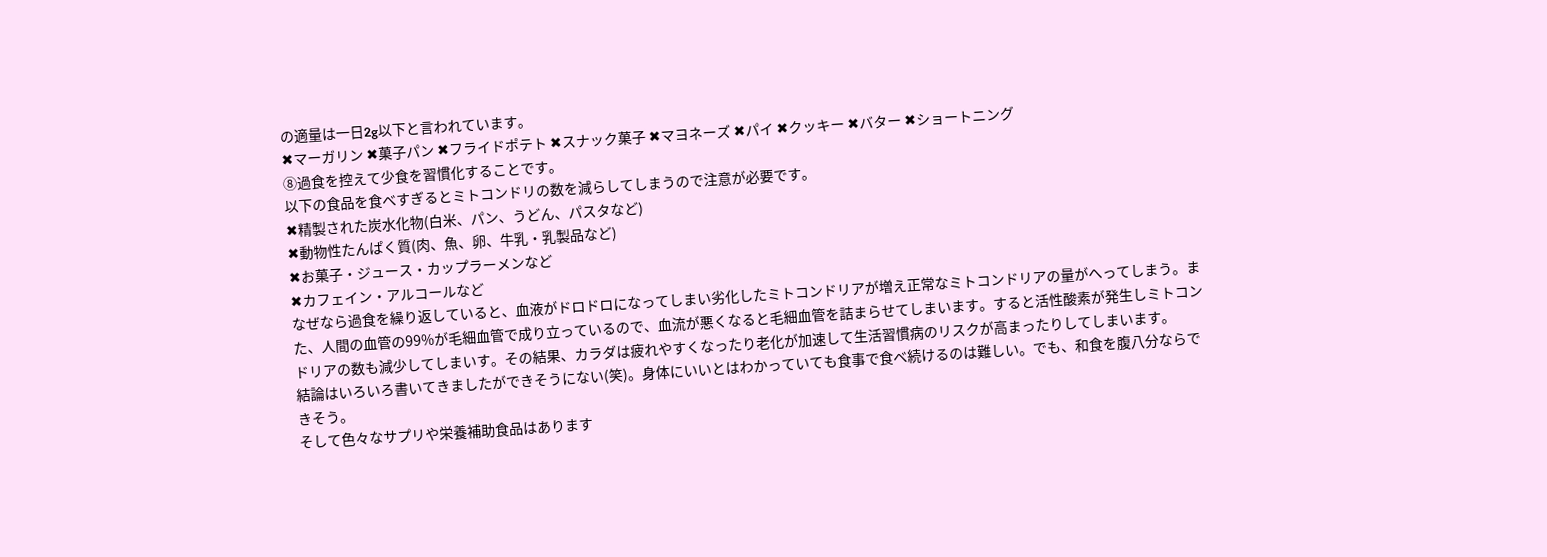の適量は一日2g以下と言われています。
✖マーガリン ✖菓子パン ✖フライドポテト ✖スナック菓子 ✖マヨネーズ ✖パイ ✖クッキー ✖バター ✖ショートニング
⑧過食を控えて少食を習慣化することです。
以下の食品を食べすぎるとミトコンドリの数を減らしてしまうので注意が必要です。
✖精製された炭水化物(白米、パン、うどん、パスタなど)
✖動物性たんぱく質(肉、魚、卵、牛乳・乳製品など)
✖お菓子・ジュース・カップラーメンなど
✖カフェイン・アルコールなど
なぜなら過食を繰り返していると、血液がドロドロになってしまい劣化したミトコンドリアが増え正常なミトコンドリアの量がへってしまう。また、人間の血管の99%が毛細血管で成り立っているので、血流が悪くなると毛細血管を詰まらせてしまいます。すると活性酸素が発生しミトコンドリアの数も減少してしまいす。その結果、カラダは疲れやすくなったり老化が加速して生活習慣病のリスクが高まったりしてしまいます。
結論はいろいろ書いてきましたができそうにない(笑)。身体にいいとはわかっていても食事で食べ続けるのは難しい。でも、和食を腹八分ならできそう。
そして色々なサプリや栄養補助食品はあります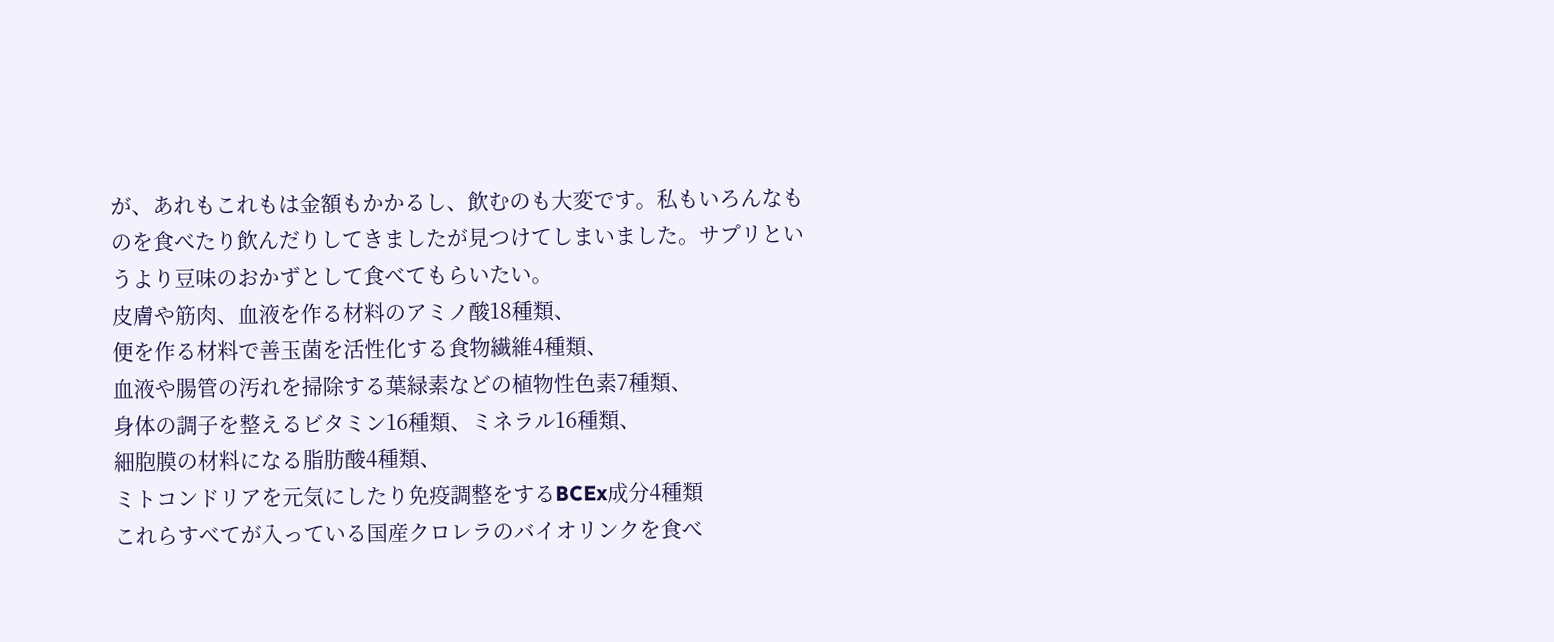が、あれもこれもは金額もかかるし、飲むのも大変です。私もいろんなものを食べたり飲んだりしてきましたが見つけてしまいました。サプリというより豆味のおかずとして食べてもらいたい。
皮膚や筋肉、血液を作る材料のアミノ酸18種類、
便を作る材料で善玉菌を活性化する食物繊維4種類、
血液や腸管の汚れを掃除する葉緑素などの植物性色素7種類、
身体の調子を整えるビタミン16種類、ミネラル16種類、
細胞膜の材料になる脂肪酸4種類、
ミトコンドリアを元気にしたり免疫調整をするBCEx成分4種類
これらすべてが入っている国産クロレラのバイオリンクを食べ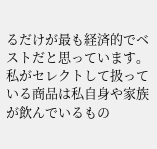るだけが最も経済的でベストだと思っています。私がセレクトして扱っている商品は私自身や家族が飲んでいるもの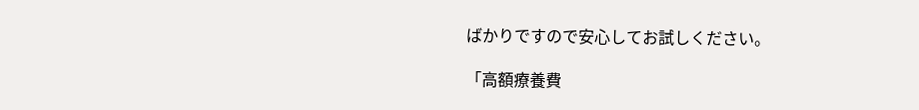ばかりですので安心してお試しください。

「高額療養費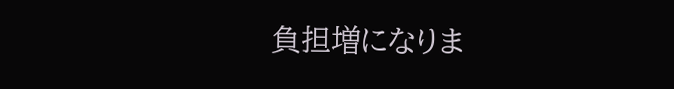負担増になりま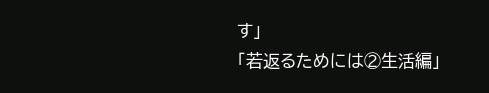す」
「若返るためには②生活編」